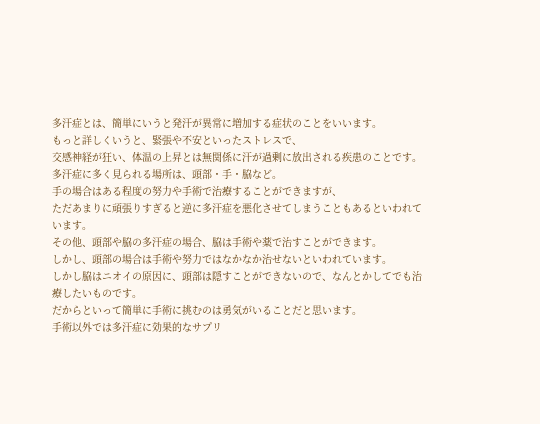多汗症とは、簡単にいうと発汗が異常に増加する症状のことをいいます。
もっと詳しくいうと、緊張や不安といったストレスで、
交感神経が狂い、体温の上昇とは無関係に汗が過剰に放出される疾患のことです。
多汗症に多く見られる場所は、頭部・手・脇など。
手の場合はある程度の努力や手術で治療することができますが、
ただあまりに頑張りすぎると逆に多汗症を悪化させてしまうこともあるといわれています。
その他、頭部や脇の多汗症の場合、脇は手術や薬で治すことができます。
しかし、頭部の場合は手術や努力ではなかなか治せないといわれています。
しかし脇はニオイの原因に、頭部は隠すことができないので、なんとかしてでも治療したいものです。
だからといって簡単に手術に挑むのは勇気がいることだと思います。
手術以外では多汗症に効果的なサプリ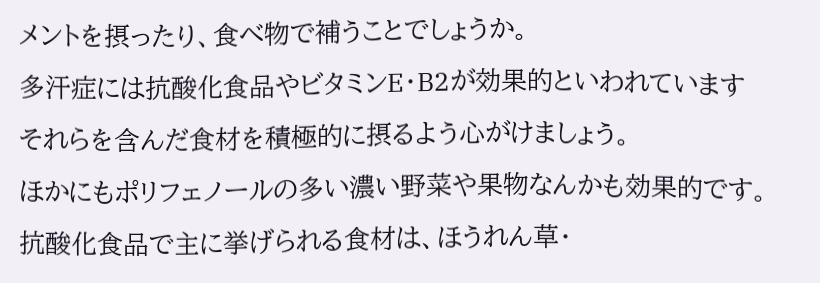メントを摂ったり、食べ物で補うことでしょうか。
多汗症には抗酸化食品やビタミンE・B2が効果的といわれています
それらを含んだ食材を積極的に摂るよう心がけましょう。
ほかにもポリフェノールの多い濃い野菜や果物なんかも効果的です。
抗酸化食品で主に挙げられる食材は、ほうれん草・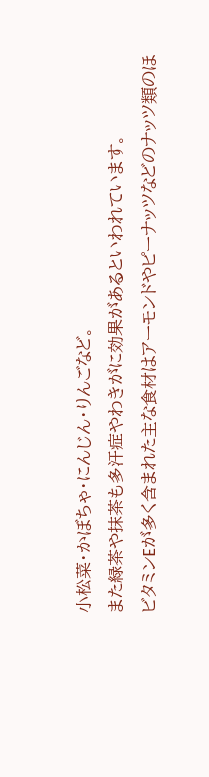小松菜・かぼちゃ・にんじん・りんごなど。
また緑茶や抹茶も多汗症やわきがに効果があるといわれています。
ビタミンEが多く含まれた主な食材はアーモンドやピーナッツなどのナッツ類のほ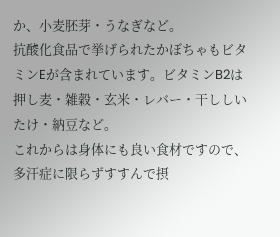か、小麦胚芽・うなぎなど。
抗酸化食品で挙げられたかぼちゃもビタミンEが含まれています。ビタミンB2は押し麦・雑穀・玄米・レバー・干ししいたけ・納豆など。
これからは身体にも良い食材ですので、多汗症に限らずすすんで摂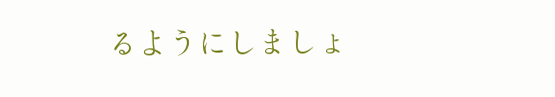るようにしましょ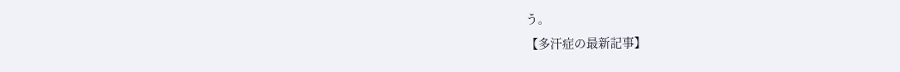う。
【多汗症の最新記事】